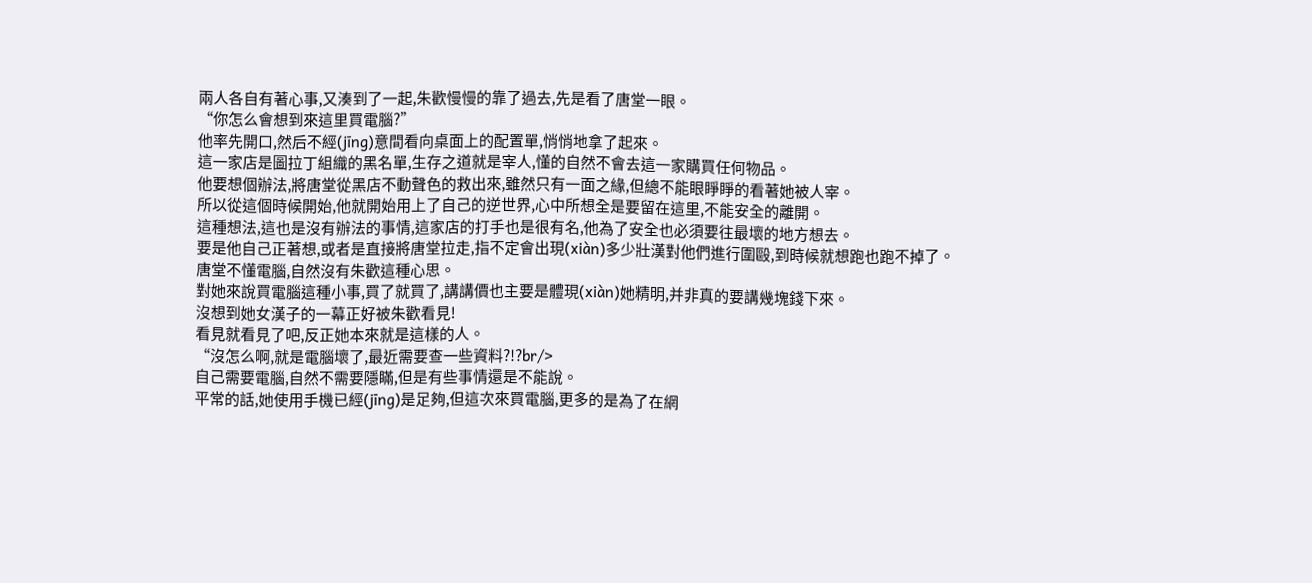兩人各自有著心事,又湊到了一起,朱歡慢慢的靠了過去,先是看了唐堂一眼。
“你怎么會想到來這里買電腦?”
他率先開口,然后不經(jīng)意間看向桌面上的配置單,悄悄地拿了起來。
這一家店是圖拉丁組織的黑名單,生存之道就是宰人,懂的自然不會去這一家購買任何物品。
他要想個辦法,將唐堂從黑店不動聲色的救出來,雖然只有一面之緣,但總不能眼睜睜的看著她被人宰。
所以從這個時候開始,他就開始用上了自己的逆世界,心中所想全是要留在這里,不能安全的離開。
這種想法,這也是沒有辦法的事情,這家店的打手也是很有名,他為了安全也必須要往最壞的地方想去。
要是他自己正著想,或者是直接將唐堂拉走,指不定會出現(xiàn)多少壯漢對他們進行圍毆,到時候就想跑也跑不掉了。
唐堂不懂電腦,自然沒有朱歡這種心思。
對她來說買電腦這種小事,買了就買了,講講價也主要是體現(xiàn)她精明,并非真的要講幾塊錢下來。
沒想到她女漢子的一幕正好被朱歡看見!
看見就看見了吧,反正她本來就是這樣的人。
“沒怎么啊,就是電腦壞了,最近需要查一些資料?!?br/>
自己需要電腦,自然不需要隱瞞,但是有些事情還是不能說。
平常的話,她使用手機已經(jīng)是足夠,但這次來買電腦,更多的是為了在網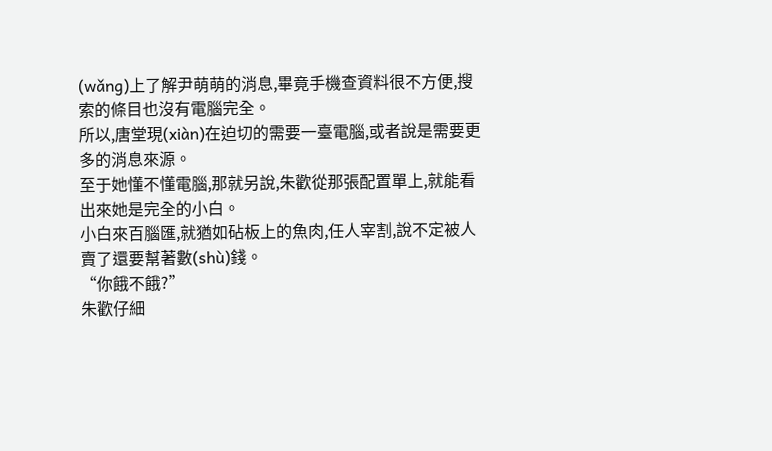(wǎng)上了解尹萌萌的消息,畢竟手機查資料很不方便,搜索的條目也沒有電腦完全。
所以,唐堂現(xiàn)在迫切的需要一臺電腦,或者說是需要更多的消息來源。
至于她懂不懂電腦,那就另說,朱歡從那張配置單上,就能看出來她是完全的小白。
小白來百腦匯,就猶如砧板上的魚肉,任人宰割,說不定被人賣了還要幫著數(shù)錢。
“你餓不餓?”
朱歡仔細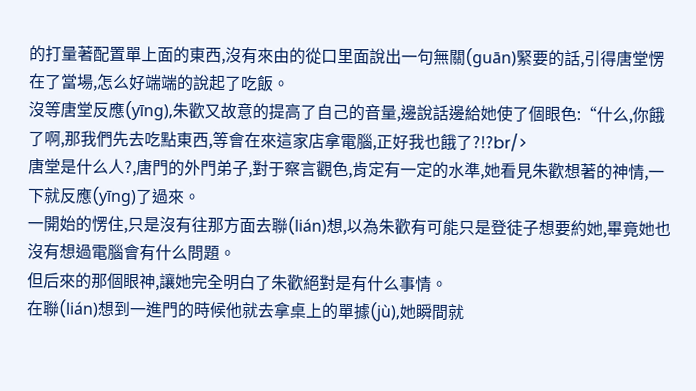的打量著配置單上面的東西,沒有來由的從口里面說出一句無關(guān)緊要的話,引得唐堂愣在了當場,怎么好端端的說起了吃飯。
沒等唐堂反應(yīng),朱歡又故意的提高了自己的音量,邊說話邊給她使了個眼色:“什么,你餓了啊,那我們先去吃點東西,等會在來這家店拿電腦,正好我也餓了?!?br/>
唐堂是什么人?,唐門的外門弟子,對于察言觀色,肯定有一定的水準,她看見朱歡想著的神情,一下就反應(yīng)了過來。
一開始的愣住,只是沒有往那方面去聯(lián)想,以為朱歡有可能只是登徒子想要約她,畢竟她也沒有想過電腦會有什么問題。
但后來的那個眼神,讓她完全明白了朱歡絕對是有什么事情。
在聯(lián)想到一進門的時候他就去拿桌上的單據(jù),她瞬間就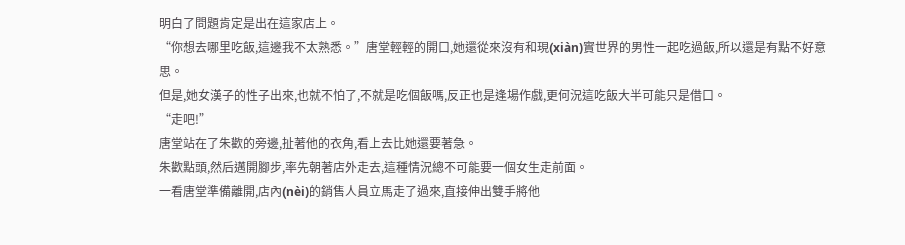明白了問題肯定是出在這家店上。
“你想去哪里吃飯,這邊我不太熟悉。”唐堂輕輕的開口,她還從來沒有和現(xiàn)實世界的男性一起吃過飯,所以還是有點不好意思。
但是,她女漢子的性子出來,也就不怕了,不就是吃個飯嗎,反正也是逢場作戲,更何況這吃飯大半可能只是借口。
“走吧!”
唐堂站在了朱歡的旁邊,扯著他的衣角,看上去比她還要著急。
朱歡點頭,然后邁開腳步,率先朝著店外走去,這種情況總不可能要一個女生走前面。
一看唐堂準備離開,店內(nèi)的銷售人員立馬走了過來,直接伸出雙手將他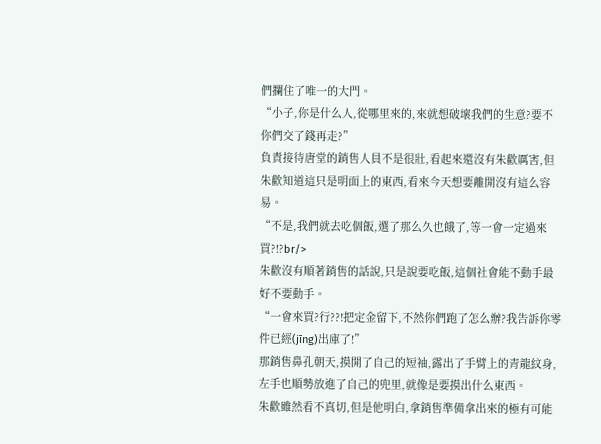們攔住了唯一的大門。
“小子,你是什么人,從哪里來的,來就想破壞我們的生意?要不你們交了錢再走?”
負責接待唐堂的銷售人員不是很壯,看起來還沒有朱歡厲害,但朱歡知道這只是明面上的東西,看來今天想要離開沒有這么容易。
“不是,我們就去吃個飯,選了那么久也餓了,等一會一定過來買?!?br/>
朱歡沒有順著銷售的話說,只是說要吃飯,這個社會能不動手最好不要動手。
“一會來買?行??!把定金留下,不然你們跑了怎么辦?我告訴你零件已經(jīng)出庫了!”
那銷售鼻孔朝天,摸開了自己的短袖,露出了手臂上的青龍紋身,左手也順勢放進了自己的兜里,就像是要摸出什么東西。
朱歡雖然看不真切,但是他明白,拿銷售準備拿出來的極有可能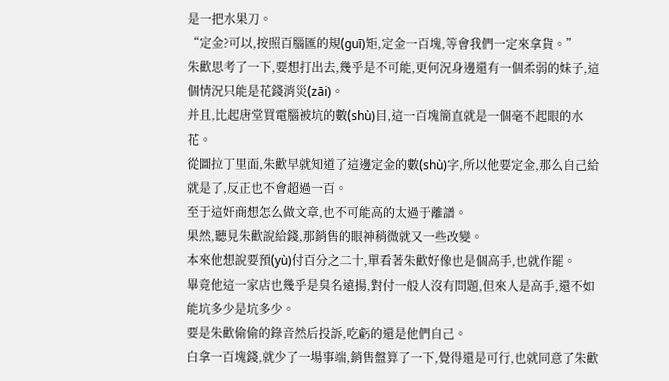是一把水果刀。
“定金?可以,按照百腦匯的規(guī)矩,定金一百塊,等會我們一定來拿貨。”
朱歡思考了一下,要想打出去,幾乎是不可能,更何況身邊還有一個柔弱的妹子,這個情況只能是花錢消災(zāi)。
并且,比起唐堂買電腦被坑的數(shù)目,這一百塊簡直就是一個毫不起眼的水花。
從圖拉丁里面,朱歡早就知道了這邊定金的數(shù)字,所以他要定金,那么自己給就是了,反正也不會超過一百。
至于這奸商想怎么做文章,也不可能高的太過于離譜。
果然,聽見朱歡說給錢,那銷售的眼神稍微就又一些改變。
本來他想說要預(yù)付百分之二十,單看著朱歡好像也是個高手,也就作罷。
畢竟他這一家店也幾乎是臭名遠揚,對付一般人沒有問題,但來人是高手,還不如能坑多少是坑多少。
要是朱歡偷偷的錄音然后投訴,吃虧的還是他們自己。
白拿一百塊錢,就少了一場事端,銷售盤算了一下,覺得還是可行,也就同意了朱歡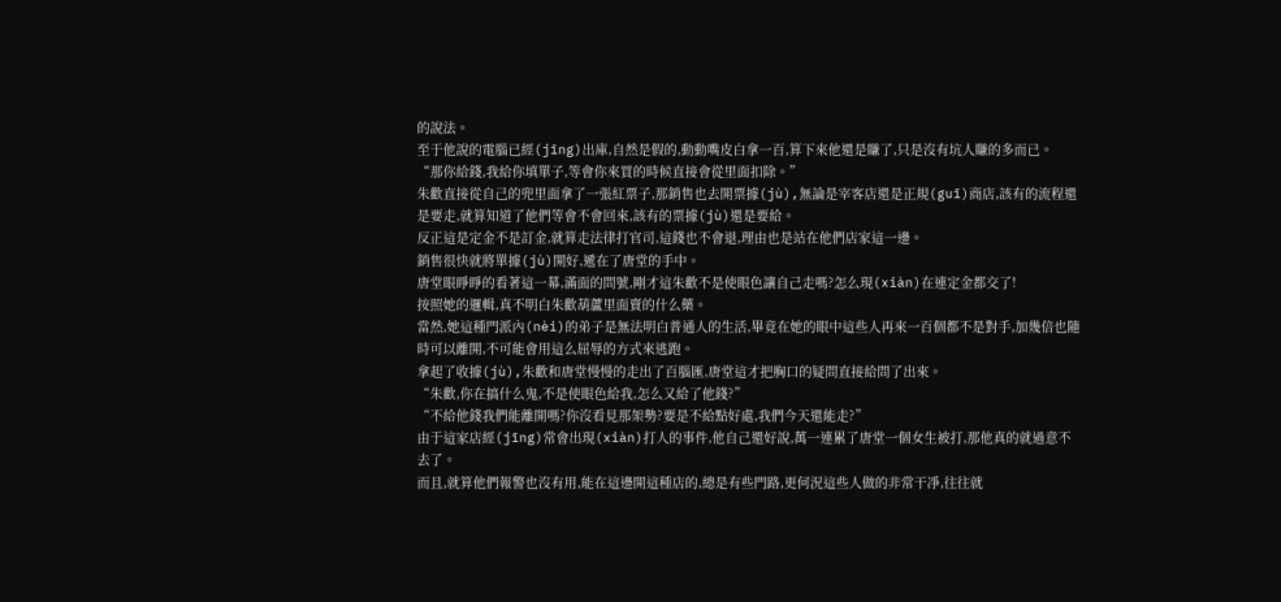的說法。
至于他說的電腦已經(jīng)出庫,自然是假的,動動嘴皮白拿一百,算下來他還是賺了,只是沒有坑人賺的多而已。
“那你給錢,我給你填單子,等會你來買的時候直接會從里面扣除。”
朱歡直接從自己的兜里面拿了一張紅票子,那銷售也去開票據(jù),無論是宰客店還是正規(guī)商店,該有的流程還是要走,就算知道了他們等會不會回來,該有的票據(jù)還是要給。
反正這是定金不是訂金,就算走法律打官司,這錢也不會退,理由也是站在他們店家這一邊。
銷售很快就將單據(jù)開好,遞在了唐堂的手中。
唐堂眼睜睜的看著這一幕,滿面的問號,剛才這朱歡不是使眼色讓自己走嗎?怎么現(xiàn)在連定金都交了!
按照她的邏輯,真不明白朱歡葫蘆里面賣的什么藥。
當然,她這種門派內(nèi)的弟子是無法明白普通人的生活,畢竟在她的眼中這些人再來一百個都不是對手,加幾倍也隨時可以離開,不可能會用這么屈辱的方式來逃跑。
拿起了收據(jù),朱歡和唐堂慢慢的走出了百腦匯,唐堂這才把胸口的疑問直接給問了出來。
“朱歡,你在搞什么鬼,不是使眼色給我,怎么又給了他錢?”
“不給他錢我們能離開嗎?你沒看見那架勢?要是不給點好處,我們今天還能走?”
由于這家店經(jīng)常會出現(xiàn)打人的事件,他自己還好說,萬一連累了唐堂一個女生被打,那他真的就過意不去了。
而且,就算他們報警也沒有用,能在這邊開這種店的,總是有些門路,更何況這些人做的非常干凈,往往就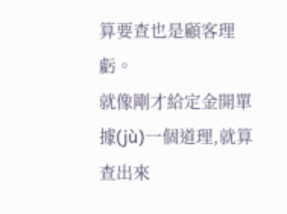算要查也是顧客理虧。
就像剛才給定金開單據(jù)一個道理,就算查出來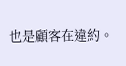也是顧客在違約。